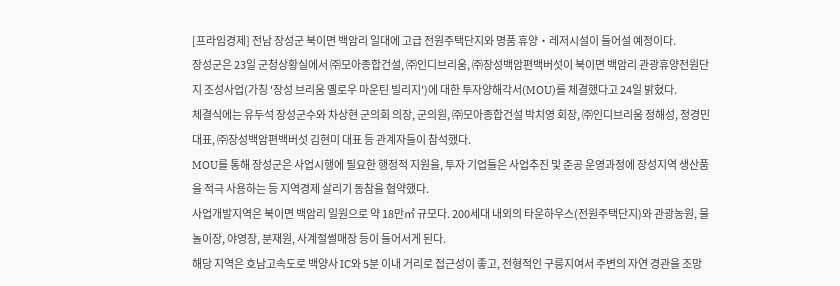[프라임경제] 전남 장성군 북이면 백암리 일대에 고급 전원주택단지와 명품 휴양‧레저시설이 들어설 예정이다.
장성군은 23일 군청상황실에서 ㈜모아종합건설, ㈜인디브리움, ㈜장성백암편백버섯이 북이면 백암리 관광휴양전원단지 조성사업(가칭 '장성 브리움 옐로우 마운틴 빌리지')에 대한 투자양해각서(MOU)를 체결했다고 24일 밝혔다.
체결식에는 유두석 장성군수와 차상현 군의회 의장, 군의원, ㈜모아종합건설 박치영 회장, ㈜인디브리움 정해성, 정경민 대표, ㈜장성백암편백버섯 김현미 대표 등 관계자들이 참석했다.
MOU를 통해 장성군은 사업시행에 필요한 행정적 지원을, 투자 기업들은 사업추진 및 준공 운영과정에 장성지역 생산품을 적극 사용하는 등 지역경제 살리기 동참을 협약했다.
사업개발지역은 북이면 백암리 일원으로 약 18만㎡ 규모다. 200세대 내외의 타운하우스(전원주택단지)와 관광농원, 물놀이장, 야영장, 분재원, 사계절썰매장 등이 들어서게 된다.
해당 지역은 호남고속도로 백양사 IC와 5분 이내 거리로 접근성이 좋고, 전형적인 구릉지여서 주변의 자연 경관을 조망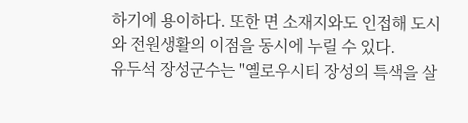하기에 용이하다. 또한 면 소재지와도 인접해 도시와 전원생활의 이점을 동시에 누릴 수 있다.
유두석 장성군수는 "옐로우시티 장성의 특색을 살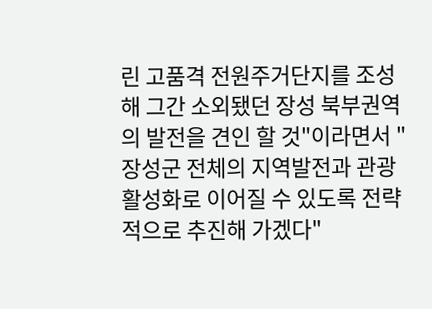린 고품격 전원주거단지를 조성해 그간 소외됐던 장성 북부권역의 발전을 견인 할 것"이라면서 "장성군 전체의 지역발전과 관광 활성화로 이어질 수 있도록 전략적으로 추진해 가겠다"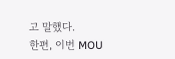고 말했다.
한편, 이번 MOU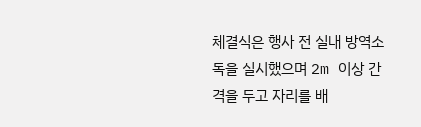체결식은 행사 전 실내 방역소독을 실시했으며 2m 이상 간격을 두고 자리를 배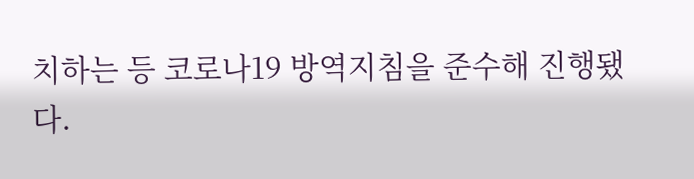치하는 등 코로나19 방역지침을 준수해 진행됐다.